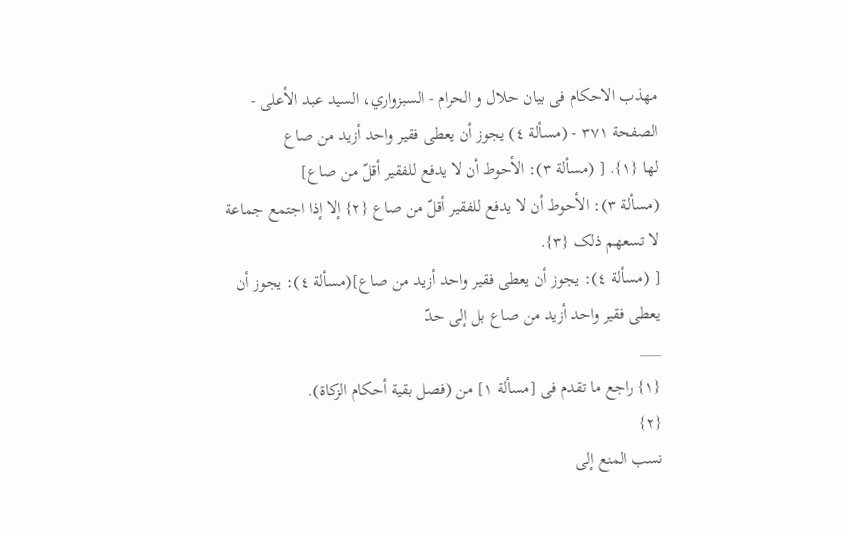مهذب الاحکام فی بیان حلال و الحرام - السبزواري، السيد عبد الأعلى - الصفحة ٣٧١ - (مسألة ٤) یجوز أن یعطی فقیر واحد أزید من صاع
لها {١}. [ (مسألة ٣): الأحوط أن لا یدفع للفقیر أقلّ من صاع]
(مسألة ٣): الأحوط أن لا یدفع للفقیر أقلّ من صاع {٢} إلا إذا اجتمع جماعة لا تسعهم ذلک {٣}.
[ (مسألة ٤): یجوز أن یعطی فقیر واحد أزید من صاع](مسألة ٤): یجوز أن یعطی فقیر واحد أزید من صاع بل إلی حدّ
___
{١} راجع ما تقدم فی [مسألة ١] من (فصل بقیة أحکام الزکاة).
{٢}
نسب المنع إلی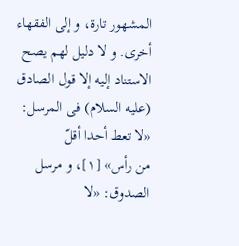المشهور تارة، و إلی الفقهاء أخری. و لا دلیل لهم یصح
الاستناد إلیه إلا قول الصادق (علیه السلام) فی المرسل: «لا تعط أحدا أقلّ
من رأس» [١]، و مرسل الصدوق: «لا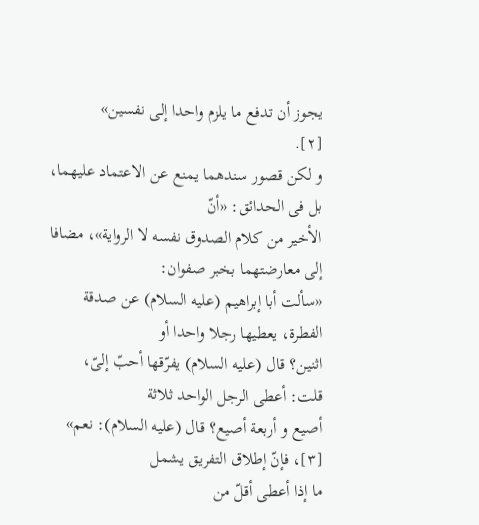یجوز أن تدفع ما یلزم واحدا إلی نفسین»
[٢].
و لکن قصور سندهما یمنع عن الاعتماد علیهما، بل فی الحدائق: «أنّ
الأخیر من کلام الصدوق نفسه لا الروایة»، مضافا إلی معارضتهما بخبر صفوان:
«سألت أبا إبراهیم (علیه السلام) عن صدقة الفطرة، یعطیها رجلا واحدا أو
اثنین؟ قال (علیه السلام) یفرّقها أحبّ إلیّ، قلت: أعطی الرجل الواحد ثلاثة
أصیع و أربعة أصیع؟ قال (علیه السلام): نعم» [٣]، فإنّ إطلاق التفریق یشمل
ما إذا أعطی أقلّ من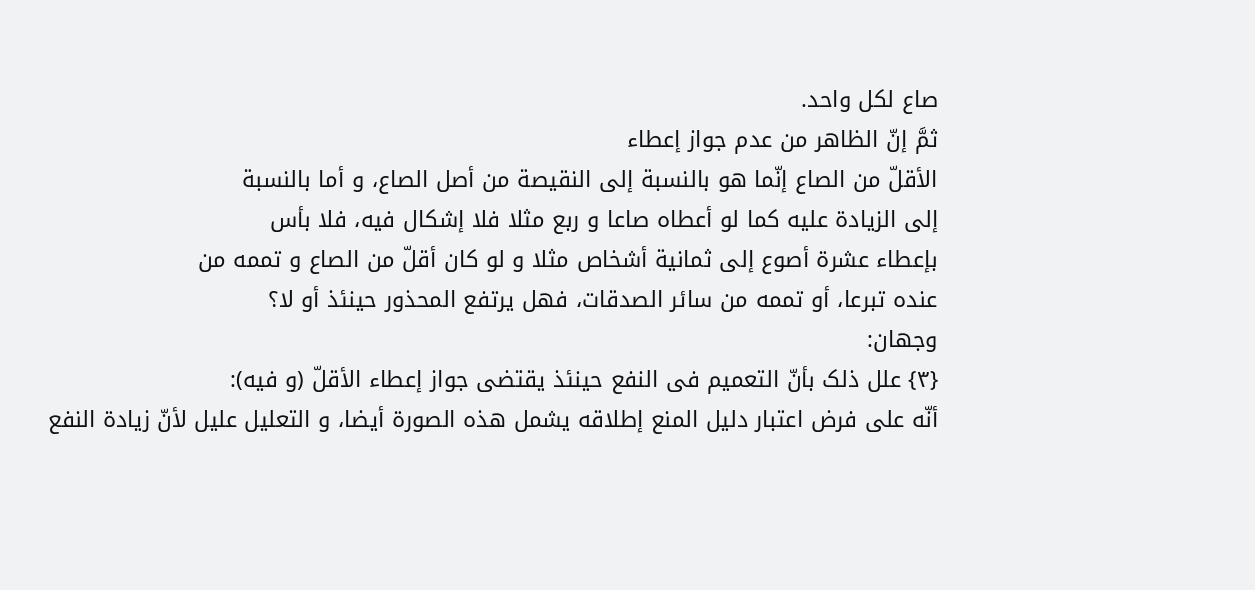صاع لکل واحد.
ثمَّ إنّ الظاهر من عدم جواز إعطاء
الأقلّ من الصاع إنّما هو بالنسبة إلی النقیصة من أصل الصاع، و أما بالنسبة
إلی الزیادة علیه کما لو أعطاه صاعا و ربع مثلا فلا إشکال فیه، فلا بأس
بإعطاء عشرة أصوع إلی ثمانیة أشخاص مثلا و لو کان أقلّ من الصاع و تممه من
عنده تبرعا، أو تممه من سائر الصدقات، فهل یرتفع المحذور حینئذ أو لا؟
وجهان:
{٣} علل ذلک بأنّ التعمیم فی النفع حینئذ یقتضی جواز إعطاء الأقلّ (و فیه):
أنّه علی فرض اعتبار دلیل المنع إطلاقه یشمل هذه الصورة أیضا، و التعلیل علیل لأنّ زیادة النفع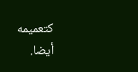کتعمیمه أیضا.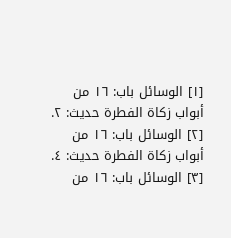[١] الوسائل باب: ١٦ من أبواب زکاة الفطرة حدیث: ٢.
[٢] الوسائل باب: ١٦ من أبواب زکاة الفطرة حدیث: ٤.
[٣] الوسائل باب: ١٦ من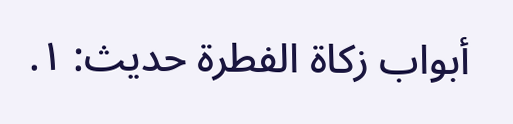أبواب زکاة الفطرة حدیث: ١.